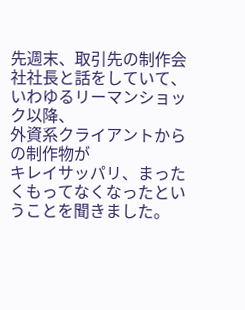先週末、取引先の制作会社社長と話をしていて、
いわゆるリーマンショック以降、
外資系クライアントからの制作物が
キレイサッパリ、まったくもってなくなったということを聞きました。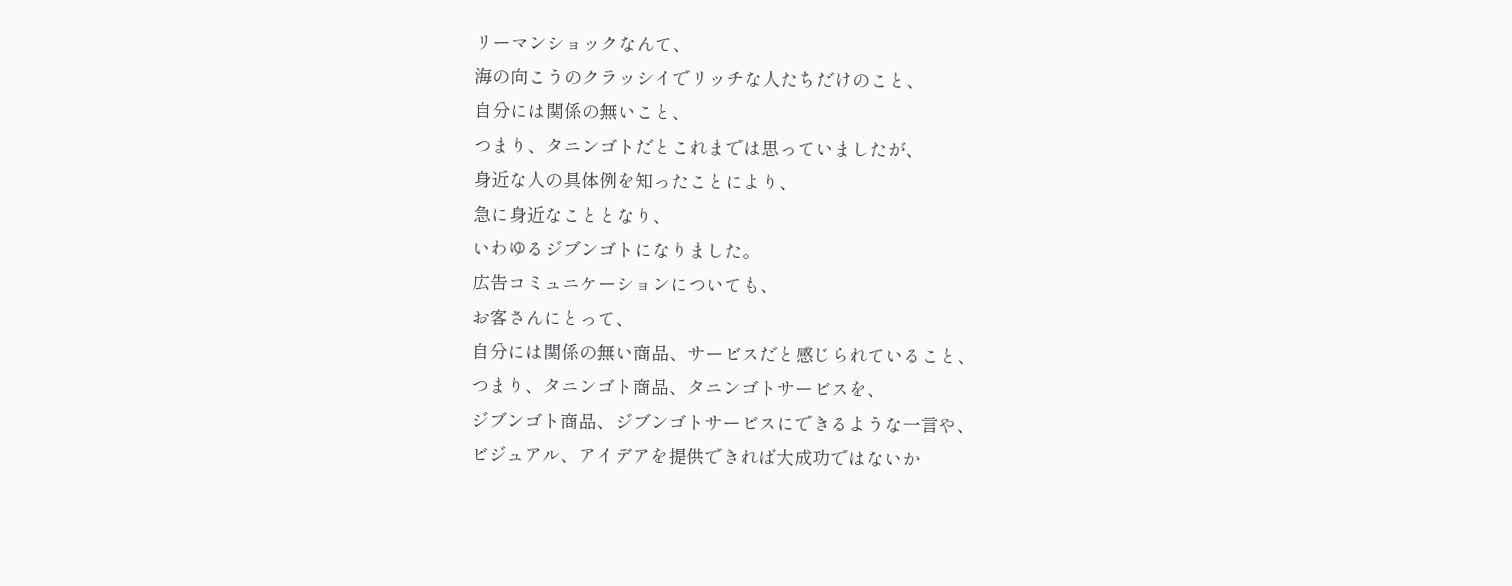リーマンショックなんて、
海の向こうのクラッシイでリッチな人たちだけのこと、
自分には関係の無いこと、
つまり、タニンゴトだとこれまでは思っていましたが、
身近な人の具体例を知ったことにより、
急に身近なこととなり、
いわゆるジブンゴトになりました。
広告コミュニケーションについても、
お客さんにとって、
自分には関係の無い商品、サービスだと感じられていること、
つまり、タニンゴト商品、タニンゴトサービスを、
ジブンゴト商品、ジブンゴトサービスにできるような一言や、
ビジュアル、アイデアを提供できれば大成功ではないか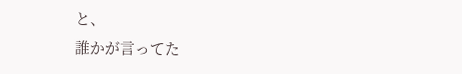と、
誰かが言ってた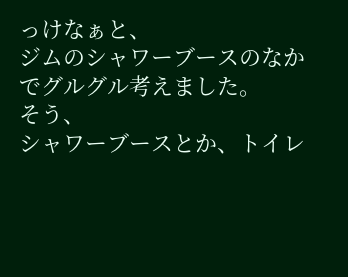っけなぁと、
ジムのシャワーブースのなかでグルグル考えました。
そう、
シャワーブースとか、トイレ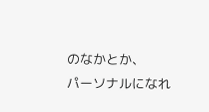のなかとか、
パーソナルになれ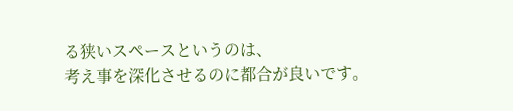る狭いスペースというのは、
考え事を深化させるのに都合が良いです。